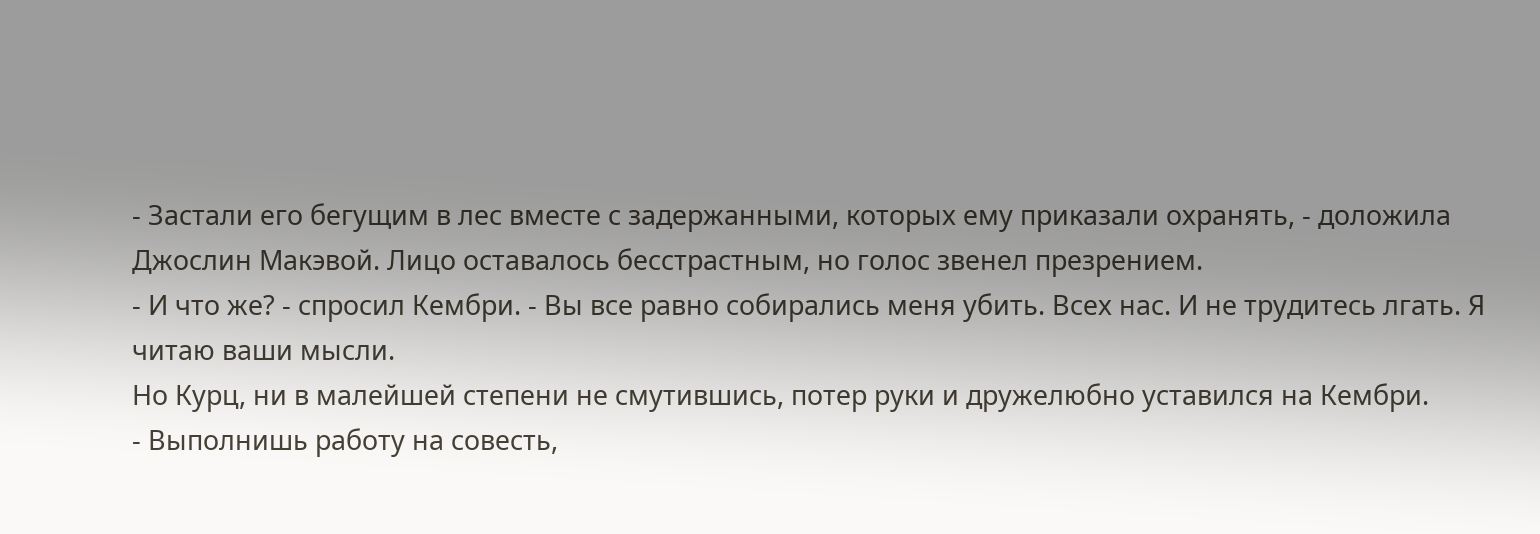- Застали его бегущим в лес вместе с задержанными, которых ему приказали охранять, - доложила Джослин Макэвой. Лицо оставалось бесстрастным, но голос звенел презрением.
- И что же? - спросил Кембри. - Вы все равно собирались меня убить. Всех нас. И не трудитесь лгать. Я читаю ваши мысли.
Но Курц, ни в малейшей степени не смутившись, потер руки и дружелюбно уставился на Кембри.
- Выполнишь работу на совесть,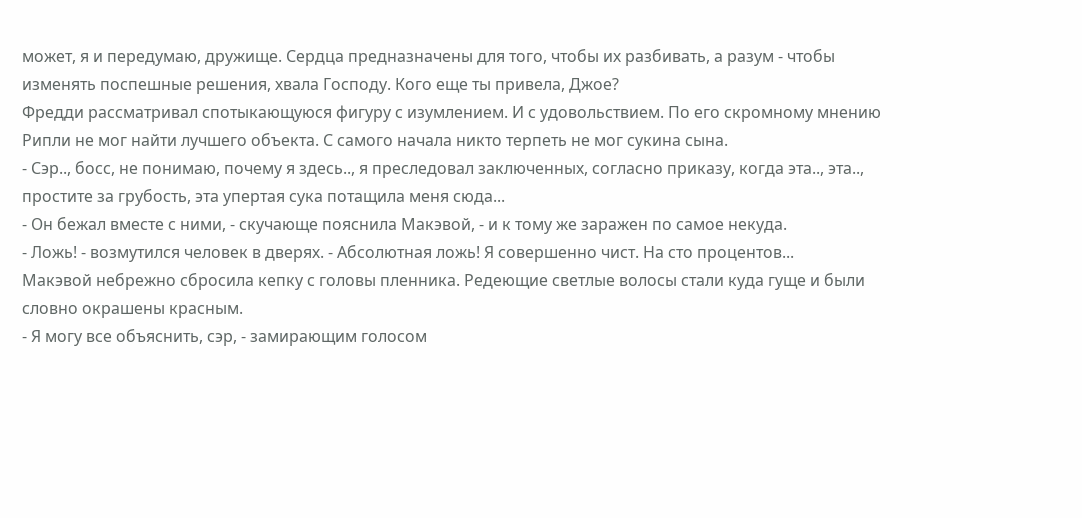может, я и передумаю, дружище. Сердца предназначены для того, чтобы их разбивать, а разум - чтобы изменять поспешные решения, хвала Господу. Кого еще ты привела, Джое?
Фредди рассматривал спотыкающуюся фигуру с изумлением. И с удовольствием. По его скромному мнению Рипли не мог найти лучшего объекта. С самого начала никто терпеть не мог сукина сына.
- Сэр.., босс, не понимаю, почему я здесь.., я преследовал заключенных, согласно приказу, когда эта.., эта.., простите за грубость, эта упертая сука потащила меня сюда...
- Он бежал вместе с ними, - скучающе пояснила Макэвой, - и к тому же заражен по самое некуда.
- Ложь! - возмутился человек в дверях. - Абсолютная ложь! Я совершенно чист. На сто процентов...
Макэвой небрежно сбросила кепку с головы пленника. Редеющие светлые волосы стали куда гуще и были словно окрашены красным.
- Я могу все объяснить, сэр, - замирающим голосом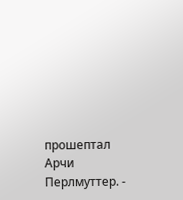прошептал Арчи Перлмуттер. -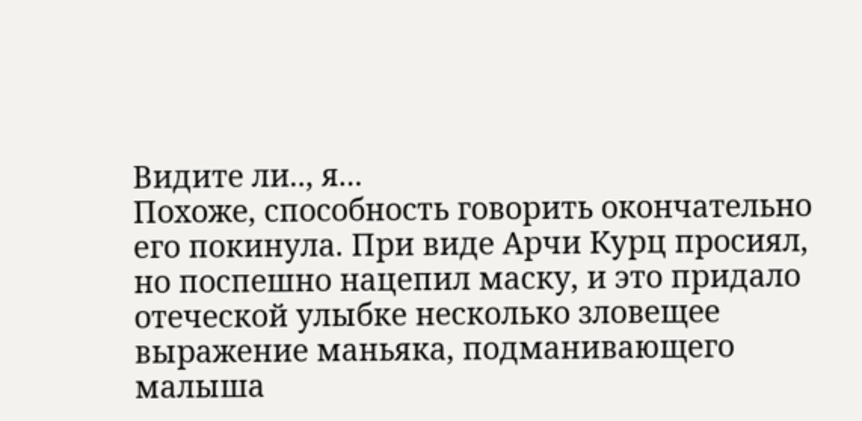Видите ли.., я...
Похоже, способность говорить окончательно его покинула. При виде Арчи Курц просиял, но поспешно нацепил маску, и это придало отеческой улыбке несколько зловещее выражение маньяка, подманивающего малыша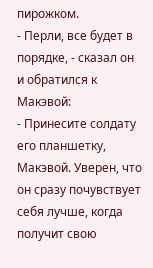пирожком.
- Перли, все будет в порядке, - сказал он и обратился к Макэвой:
- Принесите солдату его планшетку, Макэвой. Уверен, что он сразу почувствует себя лучше, когда получит свою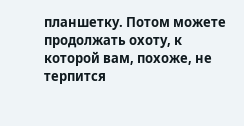планшетку. Потом можете продолжать охоту, к которой вам, похоже, не терпится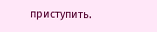приступить.